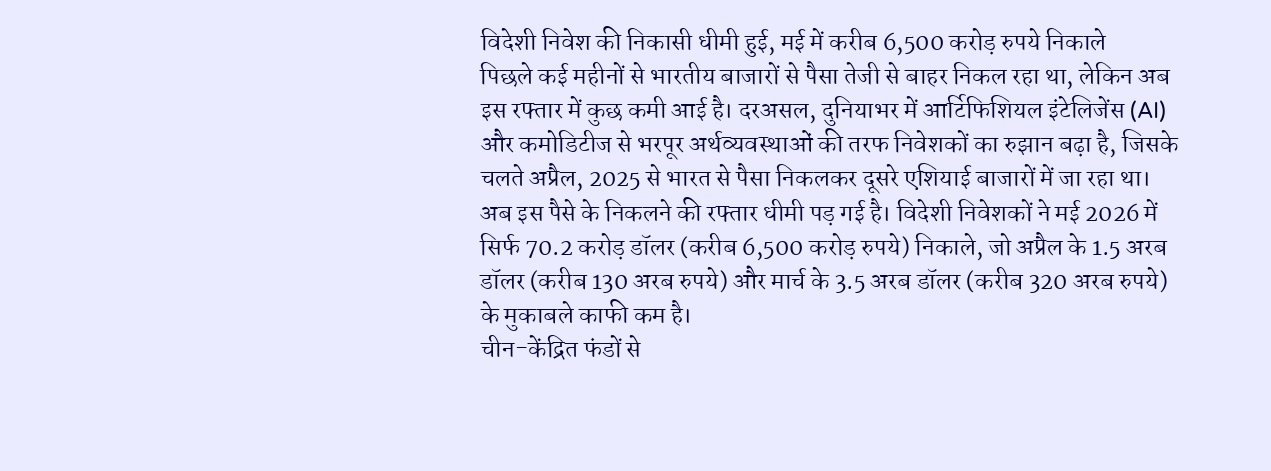विदेशी निवेश की निकासी धीमी हुई, मई में करीब 6,500 करोड़ रुपये निकाले
पिछले कई महीनों से भारतीय बाजारों से पैसा तेजी से बाहर निकल रहा था, लेकिन अब इस रफ्तार में कुछ कमी आई है। दरअसल, दुनियाभर में आर्टिफिशियल इंटेलिजेंस (AI) और कमोडिटीज से भरपूर अर्थव्यवस्थाओं की तरफ निवेशकों का रुझान बढ़ा है, जिसके चलते अप्रैल, 2025 से भारत से पैसा निकलकर दूसरे एशियाई बाजारों में जा रहा था।
अब इस पैसे के निकलने की रफ्तार धीमी पड़ गई है। विदेशी निवेशकों ने मई 2026 में सिर्फ 70.2 करोड़ डॉलर (करीब 6,500 करोड़ रुपये) निकाले, जो अप्रैल के 1.5 अरब डॉलर (करीब 130 अरब रुपये) और मार्च के 3.5 अरब डॉलर (करीब 320 अरब रुपये) के मुकाबले काफी कम है।
चीन-केंद्रित फंडों से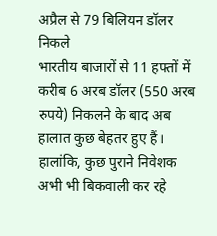अप्रैल से 79 बिलियन डॉलर निकले
भारतीय बाजारों से 11 हफ्तों में करीब 6 अरब डॉलर (550 अरब रुपये) निकलने के बाद अब हालात कुछ बेहतर हुए हैं। हालांकि, कुछ पुराने निवेशक अभी भी बिकवाली कर रहे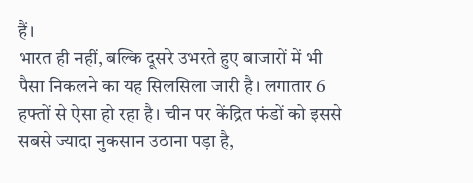हैं।
भारत ही नहीं, बल्कि दूसरे उभरते हुए बाजारों में भी पैसा निकलने का यह सिलसिला जारी है। लगातार 6 हफ्तों से ऐसा हो रहा है। चीन पर केंद्रित फंडों को इससे सबसे ज्यादा नुकसान उठाना पड़ा है,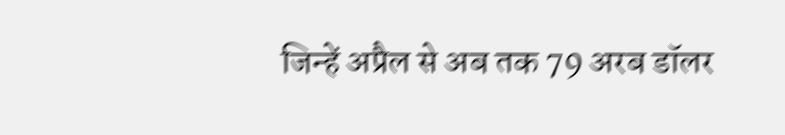जिन्हें अप्रैल से अब तक 79 अरब डॉलर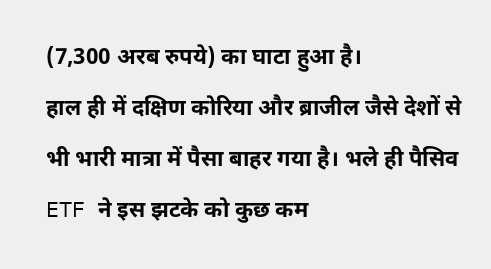(7,300 अरब रुपये) का घाटा हुआ है।
हाल ही में दक्षिण कोरिया और ब्राजील जैसे देशों से भी भारी मात्रा में पैसा बाहर गया है। भले ही पैसिव ETF ने इस झटके को कुछ कम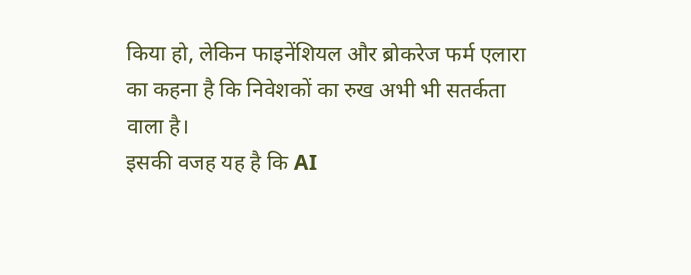किया हो, लेकिन फाइनेंशियल और ब्रोकरेज फर्म एलारा का कहना है कि निवेशकों का रुख अभी भी सतर्कता वाला है।
इसकी वजह यह है कि AI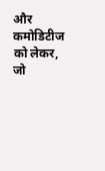और कमोडिटीज को लेकर, जो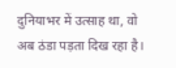दुनियाभर में उत्साह था, वो अब ठंडा पड़ता दिख रहा है।